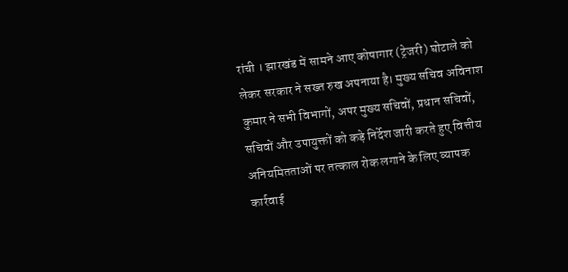रांची । झारखंड में सामने आए कोषागार (ट्रेजरी) घोटाले को लेकर सरकार ने सख्त रुख अपनाया है। मुख्य सचिव अविनाश कुमार ने सभी विभागों, अपर मुख्य सचिवों, प्रधान सचिवों, सचिवों और उपायुक्तों को कड़े निर्देश जारी करते हुए वित्तीय अनियमितताओं पर तत्काल रोक लगाने के लिए व्यापक कार्रवाई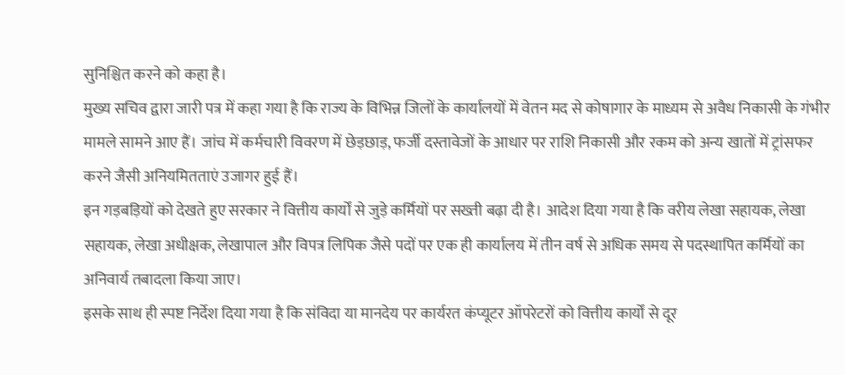सुनिश्चित करने को कहा है।
मुख्य सचिव द्वारा जारी पत्र में कहा गया है कि राज्य के विभिन्न जिलों के कार्यालयों में वेतन मद से कोषागार के माध्यम से अवैध निकासी के गंभीर मामले सामने आए हैं। जांच में कर्मचारी विवरण में छेड़छाड़, फर्जी दस्तावेजों के आधार पर राशि निकासी और रकम को अन्य खातों में ट्रांसफर करने जैसी अनियमितताएं उजागर हुई हैं।
इन गड़बड़ियों को देखते हुए सरकार ने वित्तीय कार्यों से जुड़े कर्मियों पर सख्ती बढ़ा दी है। आदेश दिया गया है कि वरीय लेखा सहायक, लेखा सहायक, लेखा अधीक्षक, लेखापाल और विपत्र लिपिक जैसे पदों पर एक ही कार्यालय में तीन वर्ष से अधिक समय से पदस्थापित कर्मियों का अनिवार्य तबादला किया जाए।
इसके साथ ही स्पष्ट निर्देश दिया गया है कि संविदा या मानदेय पर कार्यरत कंप्यूटर ऑपरेटरों को वित्तीय कार्यों से दूर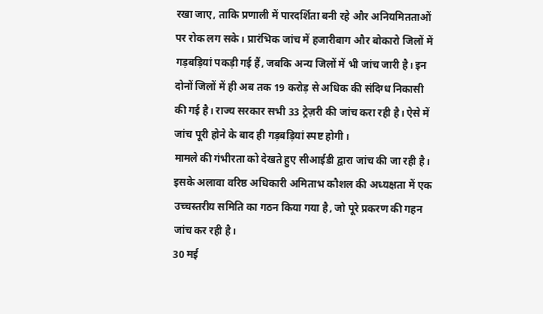रखा जाए, ताकि प्रणाली में पारदर्शिता बनी रहे और अनियमितताओं पर रोक लग सके। प्रारंभिक जांच में हजारीबाग और बोकारो जिलों में गड़बड़ियां पकड़ी गई हैं, जबकि अन्य जिलों में भी जांच जारी है। इन दोनों जिलों में ही अब तक 19 करोड़ से अधिक की संदिग्ध निकासी की गई है। राज्य सरकार सभी 33 ट्रेज़री की जांच करा रही है। ऐसे में जांच पूरी होने के बाद ही गड़बड़ियां स्पष्ट होगी।
मामले की गंभीरता को देखते हुए सीआईडी द्वारा जांच की जा रही है। इसके अलावा वरिष्ठ अधिकारी अमिताभ कौशल की अध्यक्षता में एक उच्चस्तरीय समिति का गठन किया गया है, जो पूरे प्रकरण की गहन जांच कर रही है।
30 मई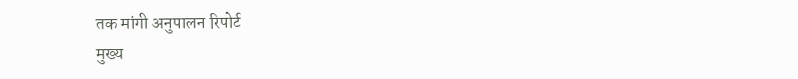तक मांगी अनुपालन रिपोर्ट
मुख्य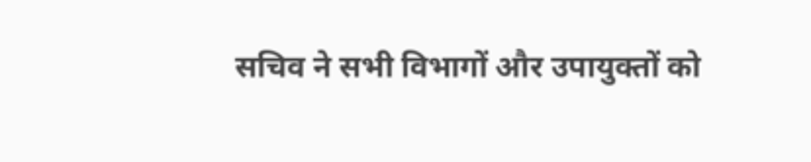सचिव ने सभी विभागों और उपायुक्तों को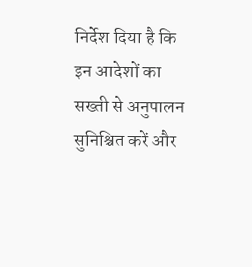निर्देश दिया है कि इन आदेशों का सख्ती से अनुपालन सुनिश्चित करें और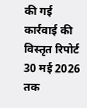की गई कार्रवाई की विस्तृत रिपोर्ट 30 मई 2026 तक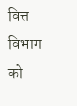वित्त विभाग को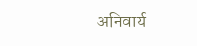अनिवार्य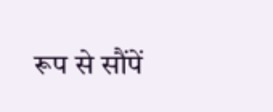रूप से सौंपें